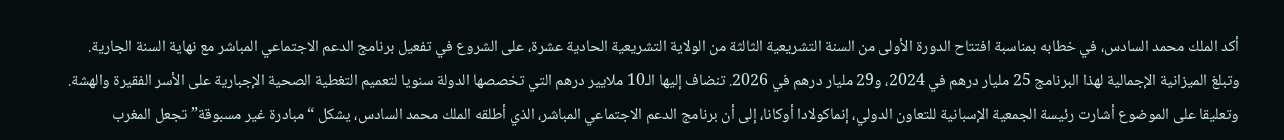أكد الملك محمد السادس، في خطابه بمناسبة افتتاح الدورة الأولى من السنة التشريعية الثالثة من الولاية التشريعية الحادية عشرة، على الشروع في تفعيل برنامج الدعم الاجتماعي المباشر مع نهاية السنة الجارية.
وتبلغ الميزانية الإجمالية لهذا البرنامج 25 مليار درهم في 2024، و29 مليار درهم في 2026. تنضاف إليها الـ10 ملايير درهم التي تخصصها الدولة سنويا لتعميم التغطية الصحية الإجبارية على الأسر الفقيرة والهشة.
وتعليقا على الموضوع أشارت رئيسة الجمعية الإسبانية للتعاون الدولي، إنماكولادا أوكانا، إلى أن برنامج الدعم الاجتماعي المباشر، الذي أطلقه الملك محمد السادس، يشكل “مبادرة غير مسبوقة” تجعل المغرب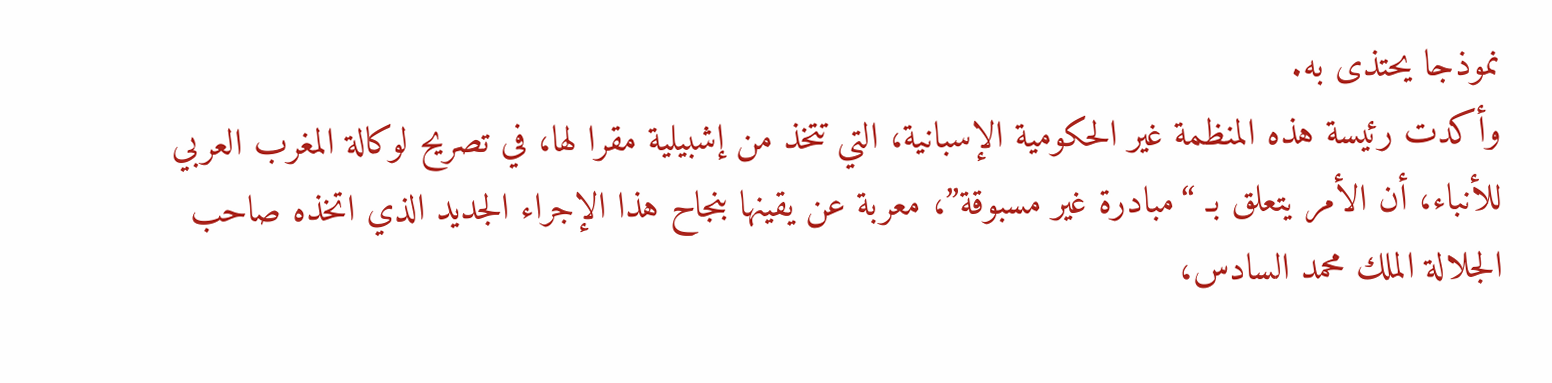نموذجا يحتذى به.
وأكدت رئيسة هذه المنظمة غير الحكومية الإسبانية، التي تتخذ من إشبيلية مقرا لها، في تصريح لوكالة المغرب العربي للأنباء، أن الأمر يتعلق بـ “مبادرة غير مسبوقة”، معربة عن يقينها بنجاح هذا الإجراء الجديد الذي اتخذه صاحب الجلالة الملك محمد السادس،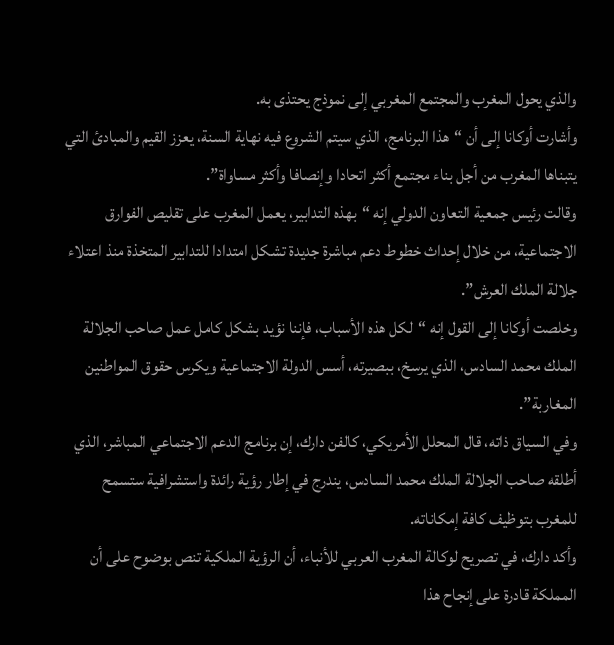والذي يحول المغرب والمجتمع المغربي إلى نموذج يحتذى به.
وأشارت أوكانا إلى أن “هذا البرنامج، الذي سيتم الشروع فيه نهاية السنة، يعزز القيم والمبادئ التي يتبناها المغرب من أجل بناء مجتمع أكثر اتحادا وإنصافا وأكثر مساواة”.
وقالت رئيس جمعية التعاون الدولي إنه “بهذه التدابير، يعمل المغرب على تقليص الفوارق الاجتماعية، من خلال إحداث خطوط دعم مباشرة جديدة تشكل امتدادا للتدابير المتخذة منذ اعتلاء جلالة الملك العرش”.
وخلصت أوكانا إلى القول إنه “لكل هذه الأسباب، فإننا نؤيد بشكل كامل عمل صاحب الجلالة الملك محمد السادس، الذي يرسخ، ببصيرته، أسس الدولة الاجتماعية ويكرس حقوق المواطنين المغاربة”.
وفي السياق ذاته، قال المحلل الأمريكي، كالفن دارك، إن برنامج الدعم الاجتماعي المباشر، الذي أطلقه صاحب الجلالة الملك محمد السادس، يندرج في إطار رؤية رائدة واستشرافية ستسمح للمغرب بتوظيف كافة إمكاناته.
وأكد دارك، في تصريح لوكالة المغرب العربي للأنباء، أن الرؤية الملكية تنص بوضوح على أن المملكة قادرة على إنجاح هذا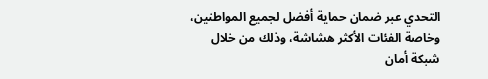التحدي عبر ضمان حماية أفضل لجميع المواطنين، وخاصة الفئات الأكثر هشاشة، وذلك من خلال شبكة أمان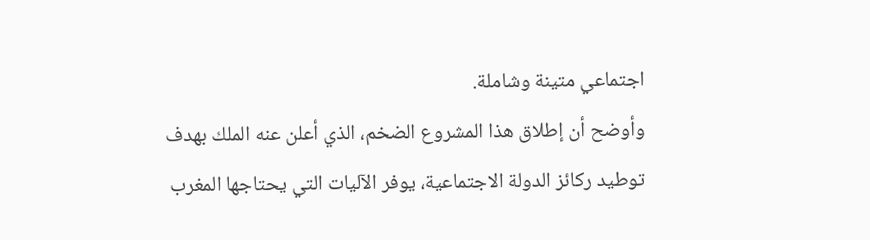اجتماعي متينة وشاملة.
وأوضح أن إطلاق هذا المشروع الضخم، الذي أعلن عنه الملك بهدف توطيد ركائز الدولة الاجتماعية، يوفر الآليات التي يحتاجها المغرب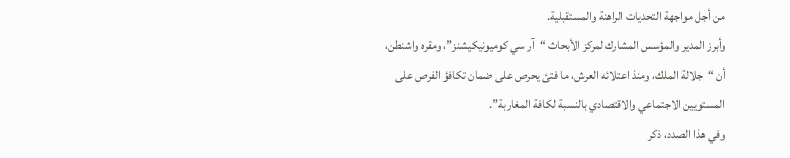من أجل مواجهة التحديات الراهنة والمستقبلية.
وأبرز المدير والمؤسس المشارك لمركز الأبحاث “آر سي كوميونيكيشنز”، ومقره واشنطن، أن “جلالة الملك، ومنذ اعتلائه العرش، ما فتئ يحرص على ضمان تكافؤ الفرص على المستويين الاجتماعي والاقتصادي بالنسبة لكافة المغاربة”.
وفي هذا الصدد، ذكر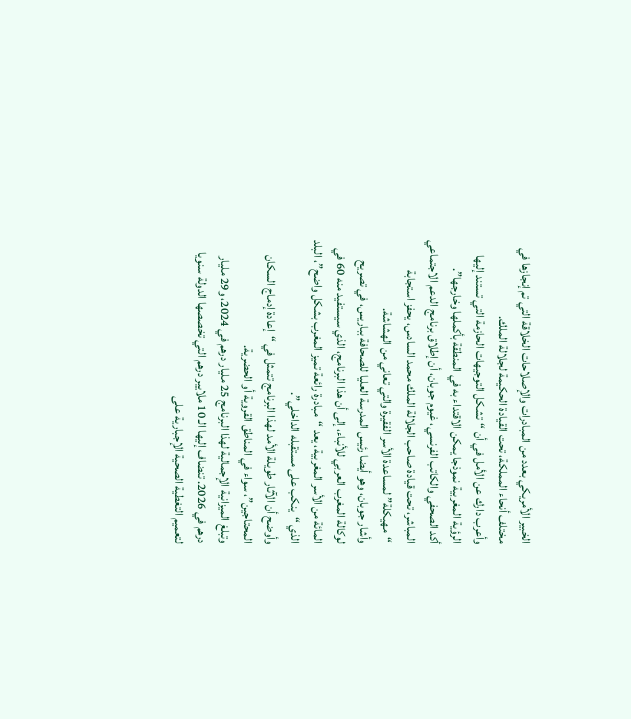الخبير الأمريكي بعدد من المبادرات والإصلاحات الخلاقة التي تم إنجازها في مختلف أنحاء المملكة، تحت القيادة الحكيمة لجلالة الملك.
وأعرب دارك عن الأمل في أن “تشكل التوجيهات الحازمة التي تستند إليها الرؤية المغربية نموذجا يمكن الاقتداء به في المنطقة بأكملها وخارجها”.
أكد الصحفي والكاتب الفرنسي، غيوم جوبان، أن إطلاق برنامج الدعم الاجتماعي المباشر، تحت قيادة صاحب الجلالة الملك محمد السادس، يحفز استجابة “مهيكلة” لمساعدة الأسر الفقيرة والتي تعاني من الهشاشة.
وأشار جوبان، وهو أيضا رئيس المدرسة العليا للصحافة بباريس، في تصريح لوكالة المغرب العربي للأنباء، إلى أن هذا البرنامج، الذي سيستفيد منه 60 في المائة من الأسر المغربية، يعد “مبادرة رائعة تميز المغرب بشكل واضح”، البلد الذي “ينكب على مستقبله الداخلي”.
وأوضح أن الآثار طويلة الأمد لهذا البرنامج تتمثل في “إعادة إدماج السكان المحتاجين”، سواء في المناطق القروية أو الحضرية.
وتبلغ الميزانية الإجمالية لهذا البرنامج 25 مليار درهم في 2024، و29 مليار درهم في 2026. تنضاف إليها الـ 10 ملايير درهم التي تخصصها الدولة سنويا لتعميم التغطية الصحية الإجبارية على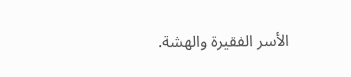الأسر الفقيرة والهشة.